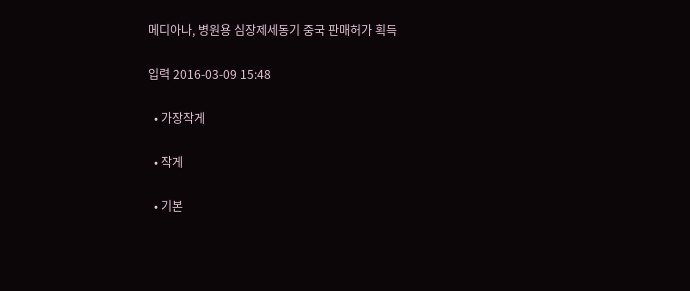메디아나, 병원용 심장제세동기 중국 판매허가 획득

입력 2016-03-09 15:48

  • 가장작게

  • 작게

  • 기본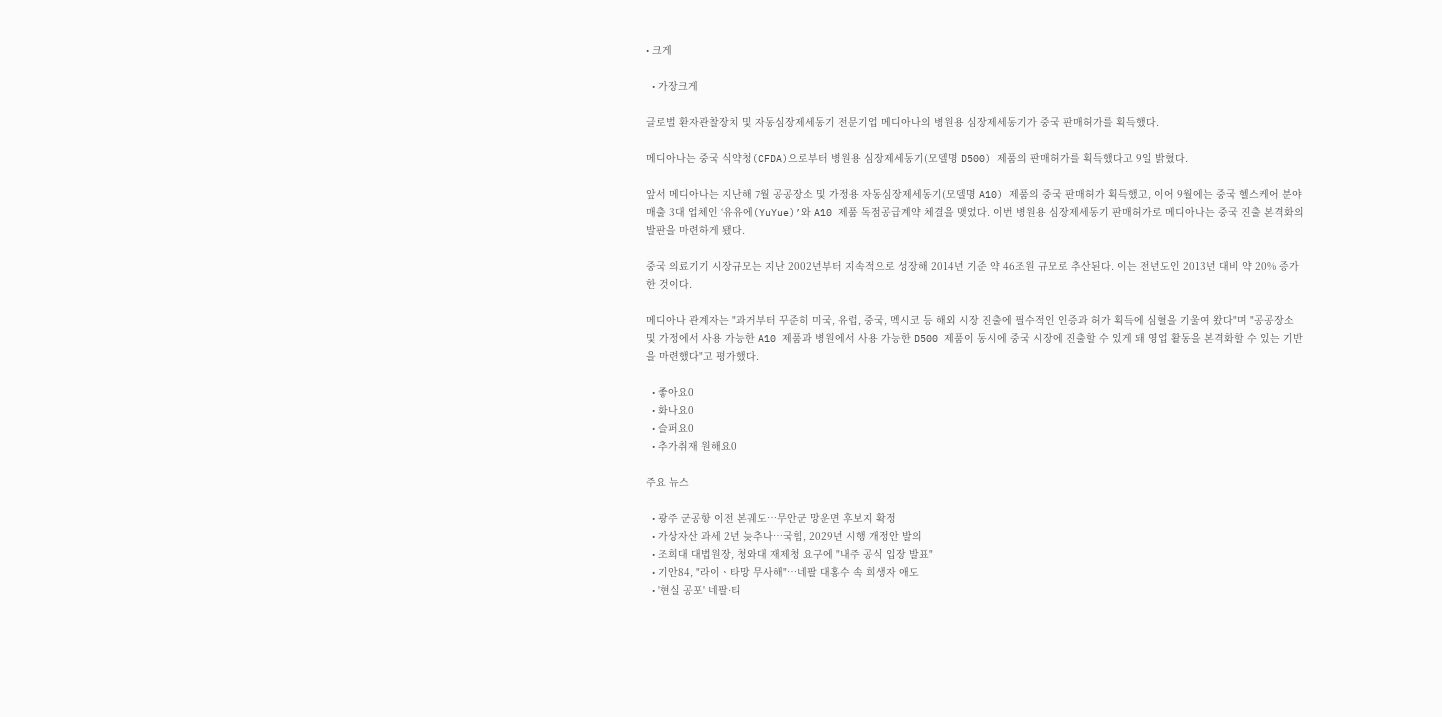• 크게

  • 가장크게

글로벌 환자관찰장치 및 자동심장제세동기 전문기업 메디아나의 병원용 심장제세동기가 중국 판매허가를 획득했다.

메디아나는 중국 식약청(CFDA)으로부터 병원용 심장제세동기(모델명 D500) 제품의 판매허가를 획득했다고 9일 밝혔다.

앞서 메디아나는 지난해 7월 공공장소 및 가정용 자동심장제세동기(모델명 A10) 제품의 중국 판매허가 획득했고, 이어 9월에는 중국 헬스케어 분야 매출 3대 업체인 ‘유유에(YuYue)’와 A10 제품 독점공급계약 체결을 맺었다. 이번 병원용 심장제세동기 판매허가로 메디아나는 중국 진출 본격화의 발판을 마련하게 됐다.

중국 의료기기 시장규모는 지난 2002년부터 지속적으로 성장해 2014년 기준 약 46조원 규모로 추산된다. 이는 전년도인 2013년 대비 약 20% 증가한 것이다.

메디아나 관계자는 "과거부터 꾸준히 미국, 유럽, 중국, 멕시코 등 해외 시장 진출에 필수적인 인증과 허가 획득에 심혈을 기울여 왔다"며 "공공장소 및 가정에서 사용 가능한 A10 제품과 병원에서 사용 가능한 D500 제품이 동시에 중국 시장에 진출할 수 있게 돼 영업 활동을 본격화할 수 있는 기반을 마련했다"고 평가했다.

  • 좋아요0
  • 화나요0
  • 슬퍼요0
  • 추가취재 원해요0

주요 뉴스

  • 광주 군공항 이전 본궤도…무안군 망운면 후보지 확정
  • 가상자산 과세 2년 늦추나⋯국힘, 2029년 시행 개정안 발의
  • 조희대 대법원장, 청와대 재제청 요구에 "내주 공식 입장 발표"
  • 기안84, "라이ㆍ타망 무사해"⋯네팔 대홍수 속 희생자 애도
  • '현실 공포' 네팔·티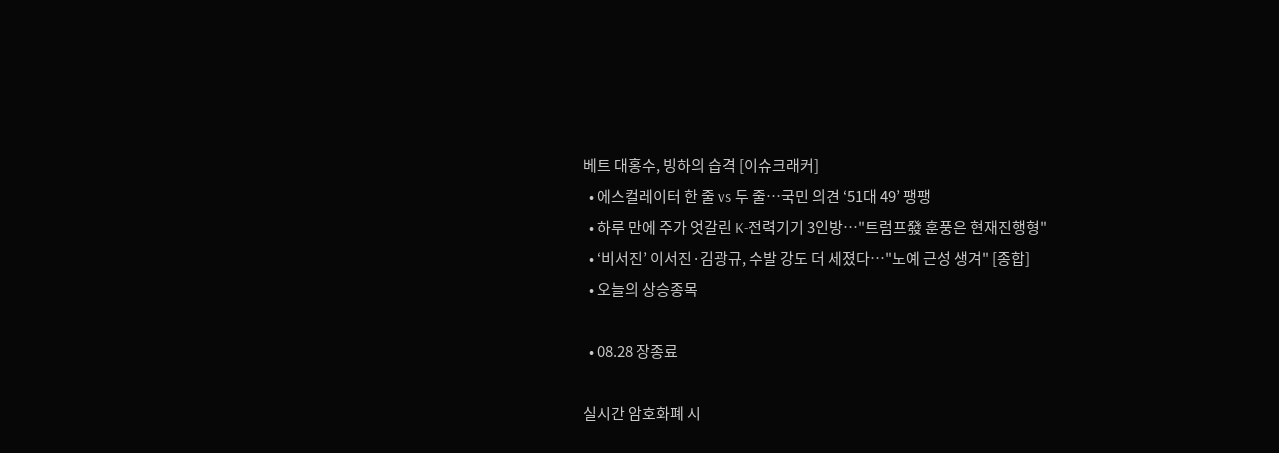베트 대홍수, 빙하의 습격 [이슈크래커]
  • 에스컬레이터 한 줄 vs 두 줄⋯국민 의견 ‘51대 49’ 팽팽
  • 하루 만에 주가 엇갈린 K-전력기기 3인방…"트럼프發 훈풍은 현재진행형"
  • ‘비서진’ 이서진·김광규, 수발 강도 더 세졌다⋯"노예 근성 생겨" [종합]
  • 오늘의 상승종목

  • 08.28 장종료

실시간 암호화폐 시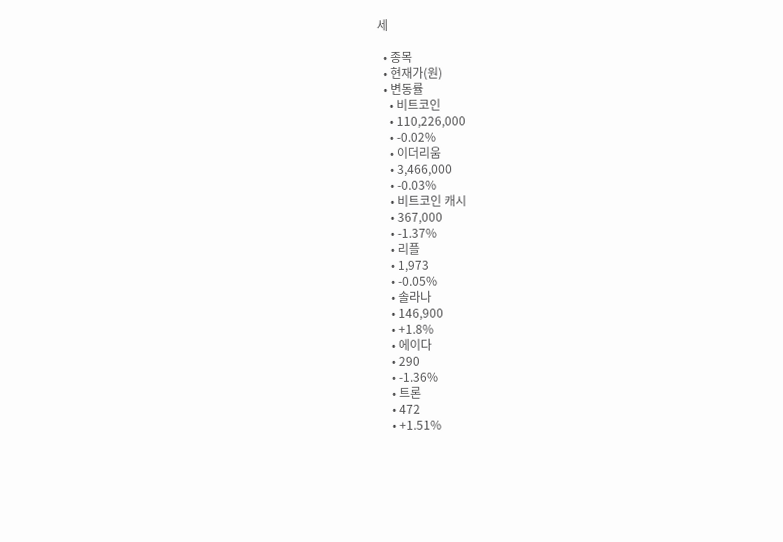세

  • 종목
  • 현재가(원)
  • 변동률
    • 비트코인
    • 110,226,000
    • -0.02%
    • 이더리움
    • 3,466,000
    • -0.03%
    • 비트코인 캐시
    • 367,000
    • -1.37%
    • 리플
    • 1,973
    • -0.05%
    • 솔라나
    • 146,900
    • +1.8%
    • 에이다
    • 290
    • -1.36%
    • 트론
    • 472
    • +1.51%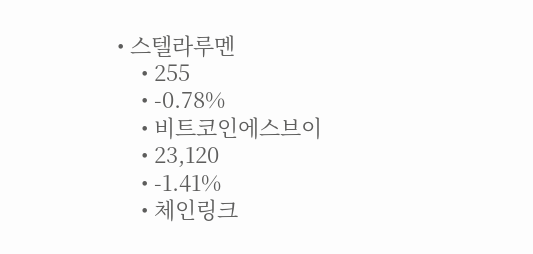• 스텔라루멘
    • 255
    • -0.78%
    • 비트코인에스브이
    • 23,120
    • -1.41%
    • 체인링크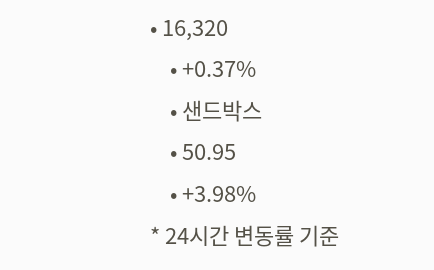• 16,320
    • +0.37%
    • 샌드박스
    • 50.95
    • +3.98%
* 24시간 변동률 기준